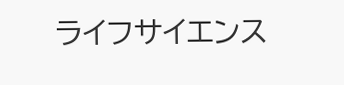ライフサイエンス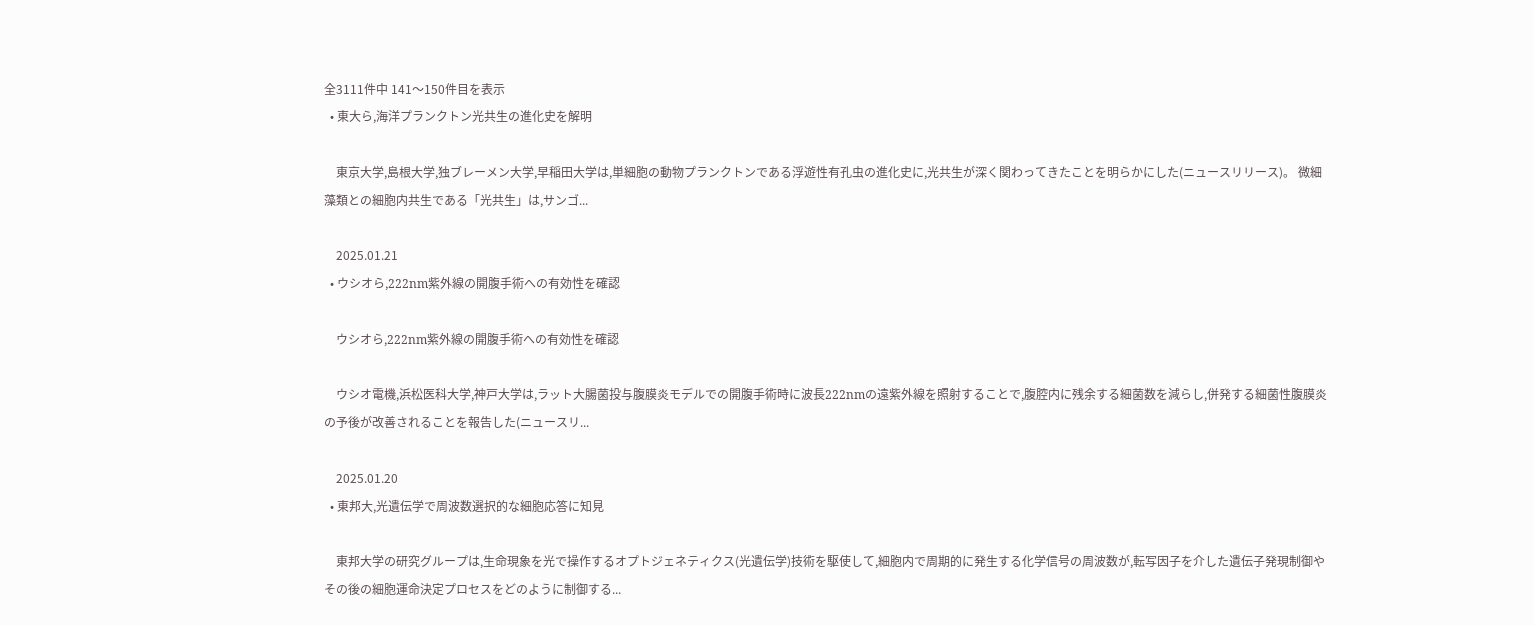全3111件中 141〜150件目を表示
  • 東大ら,海洋プランクトン光共生の進化史を解明

    東京大学,島根大学,独ブレーメン大学,早稲田大学は,単細胞の動物プランクトンである浮遊性有孔虫の進化史に,光共生が深く関わってきたことを明らかにした(ニュースリリース)。 微細藻類との細胞内共生である「光共生」は,サンゴ...

    2025.01.21
  • ウシオら,222nm紫外線の開腹手術への有効性を確認

    ウシオら,222nm紫外線の開腹手術への有効性を確認

    ウシオ電機,浜松医科大学,神戸大学は,ラット大腸菌投与腹膜炎モデルでの開腹手術時に波長222nmの遠紫外線を照射することで,腹腔内に残余する細菌数を減らし,併発する細菌性腹膜炎の予後が改善されることを報告した(ニュースリ...

    2025.01.20
  • 東邦大,光遺伝学で周波数選択的な細胞応答に知見

    東邦大学の研究グループは,生命現象を光で操作するオプトジェネティクス(光遺伝学)技術を駆使して,細胞内で周期的に発生する化学信号の周波数が,転写因子を介した遺伝子発現制御やその後の細胞運命決定プロセスをどのように制御する...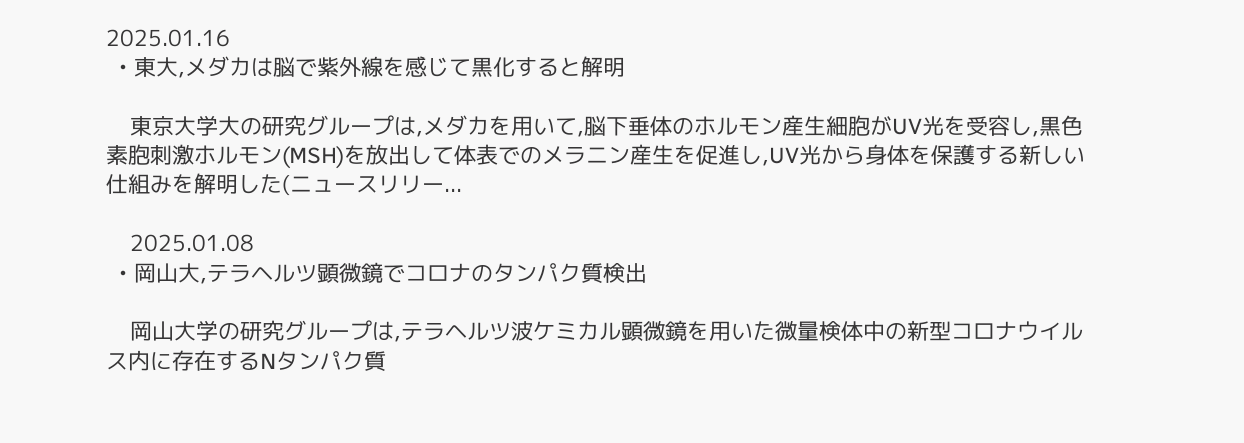2025.01.16
  • 東大,メダカは脳で紫外線を感じて黒化すると解明

    東京大学大の研究グループは,メダカを用いて,脳下垂体のホルモン産生細胞がUV光を受容し,黒色素胞刺激ホルモン(MSH)を放出して体表でのメラニン産生を促進し,UV光から身体を保護する新しい仕組みを解明した(ニュースリリー...

    2025.01.08
  • 岡山大,テラヘルツ顕微鏡でコロナのタンパク質検出

    岡山大学の研究グループは,テラヘルツ波ケミカル顕微鏡を用いた微量検体中の新型コロナウイルス内に存在するNタンパク質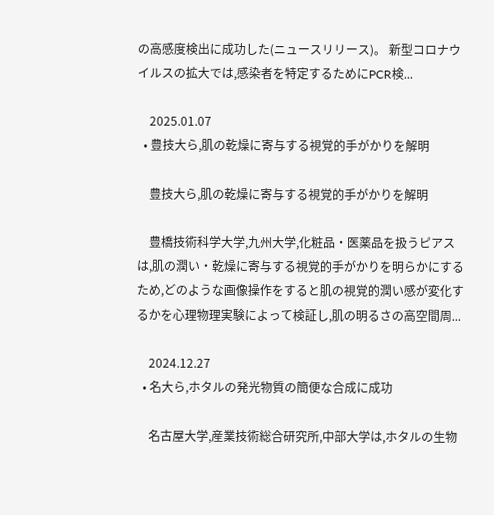の高感度検出に成功した(ニュースリリース)。 新型コロナウイルスの拡大では,感染者を特定するためにPCR検...

    2025.01.07
  • 豊技大ら,肌の乾燥に寄与する視覚的手がかりを解明

    豊技大ら,肌の乾燥に寄与する視覚的手がかりを解明

    豊橋技術科学大学,九州大学,化粧品・医薬品を扱うピアスは,肌の潤い・乾燥に寄与する視覚的手がかりを明らかにするため,どのような画像操作をすると肌の視覚的潤い感が変化するかを心理物理実験によって検証し,肌の明るさの高空間周...

    2024.12.27
  • 名大ら,ホタルの発光物質の簡便な合成に成功

    名古屋大学,産業技術総合研究所,中部大学は,ホタルの生物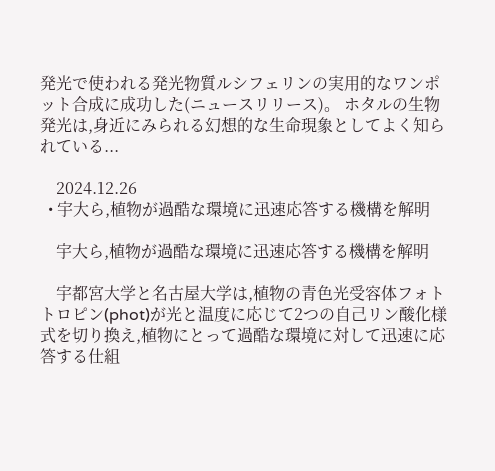発光で使われる発光物質ルシフェリンの実用的なワンポット合成に成功した(ニュースリリース)。 ホタルの生物発光は,身近にみられる幻想的な生命現象としてよく知られている...

    2024.12.26
  • 宇大ら,植物が過酷な環境に迅速応答する機構を解明

    宇大ら,植物が過酷な環境に迅速応答する機構を解明

    宇都宮大学と名古屋大学は,植物の青色光受容体フォトトロピン(phot)が光と温度に応じて2つの自己リン酸化様式を切り換え,植物にとって過酷な環境に対して迅速に応答する仕組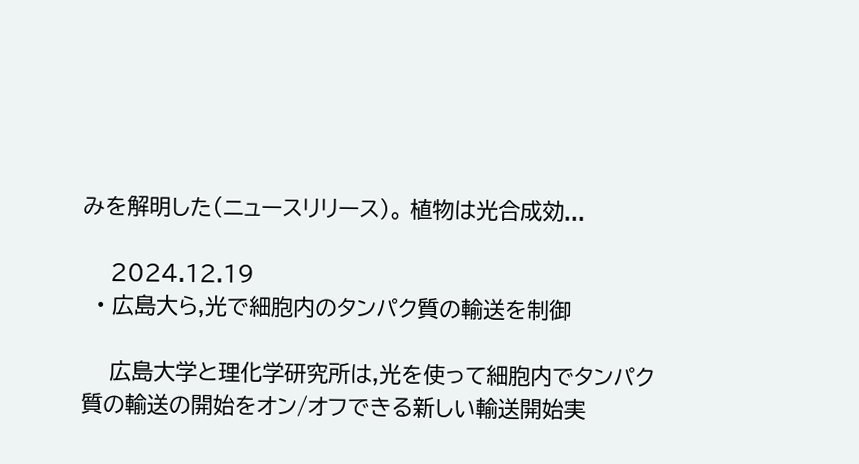みを解明した(ニュースリリース)。 植物は光合成効...

    2024.12.19
  • 広島大ら,光で細胞内のタンパク質の輸送を制御

    広島大学と理化学研究所は,光を使って細胞内でタンパク質の輸送の開始をオン/オフできる新しい輸送開始実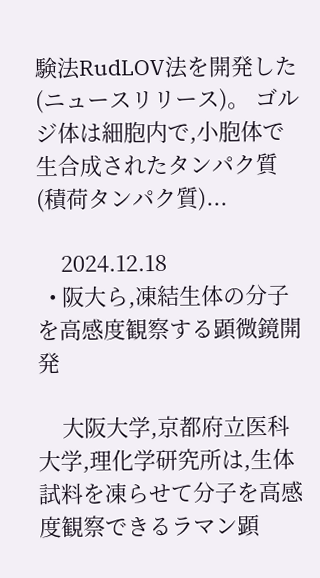験法RudLOV法を開発した(ニュースリリース)。 ゴルジ体は細胞内で,小胞体で生合成されたタンパク質(積荷タンパク質)...

    2024.12.18
  • 阪大ら,凍結生体の分子を高感度観察する顕微鏡開発

    大阪大学,京都府立医科大学,理化学研究所は,生体試料を凍らせて分子を高感度観察できるラマン顕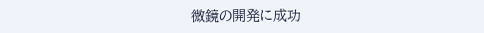微鏡の開発に成功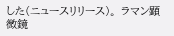した(ニュースリリース)。 ラマン顕微鏡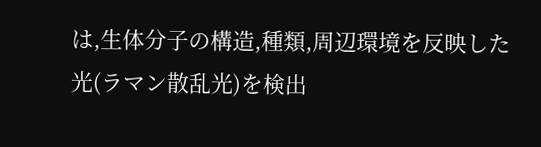は,生体分子の構造,種類,周辺環境を反映した光(ラマン散乱光)を検出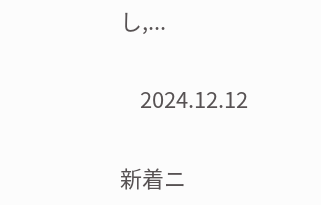し,...

    2024.12.12

新着ニ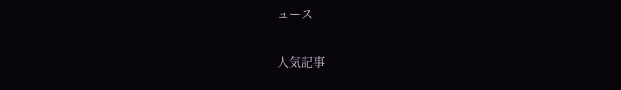ュース

人気記事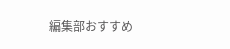編集部おすすめ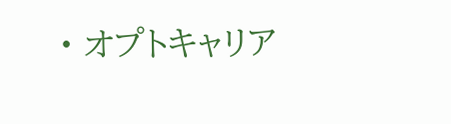• オプトキャリア